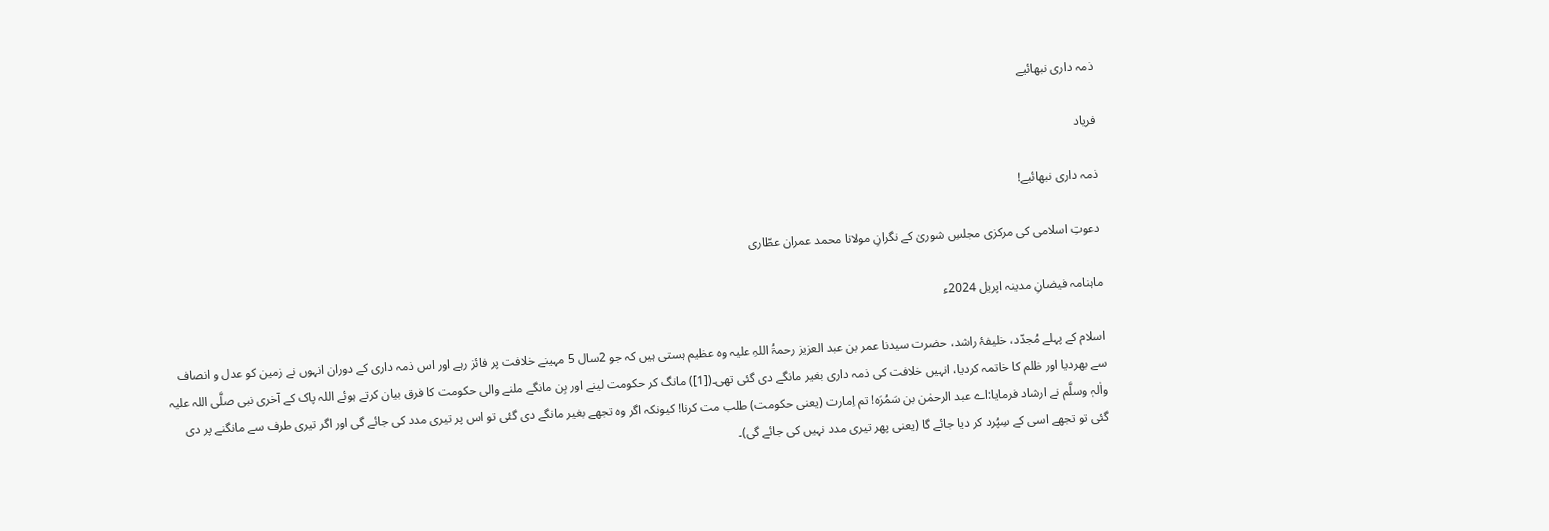ذمہ داری نبھائیے

فریاد

ذمہ داری نبھائیے!

دعوتِ اسلامی کی مرکزی مجلسِ شوریٰ کے نگرانِ مولانا محمد عمران عطّاری

ماہنامہ فیضانِ مدینہ اپریل 2024ء

اسلام کے پہلے مُجدّد، خلیفۂ راشد، حضرت سیدنا عمر بن عبد العزیز رحمۃُ اللہِ علیہ وہ عظیم ہستی ہیں کہ جو 2سال 5 مہینے خلافت پر فائز رہے اور اس ذمہ داری کے دوران انہوں نے زمین کو عدل و انصاف سے بھردیا اور ظلم کا خاتمہ کردیا، انہیں خلافت کی ذمہ داری بغیر مانگے دی گئی تھی۔([1]) مانگ کر حکومت لینے اور بِن مانگے ملنے والی حکومت کا فرق بیان کرتے ہوئے اللہ پاک کے آخری نبی صلَّی اللہ علیہ واٰلہٖ وسلَّم نے ارشاد فرمایا:اے عبد الرحمٰن بن سَمُرَہ! تم اِمارت (یعنی حکومت) طلب مت کرنا! کیونکہ اگر وہ تجھے بغیر مانگے دی گئی تو اس پر تیری مدد کی جائے گی اور اگر تیری طرف سے مانگنے پر دی گئی تو تجھے اسی کے سِپُرد کر دیا جائے گا (یعنی پھر تیری مدد نہیں کی جائے گی)۔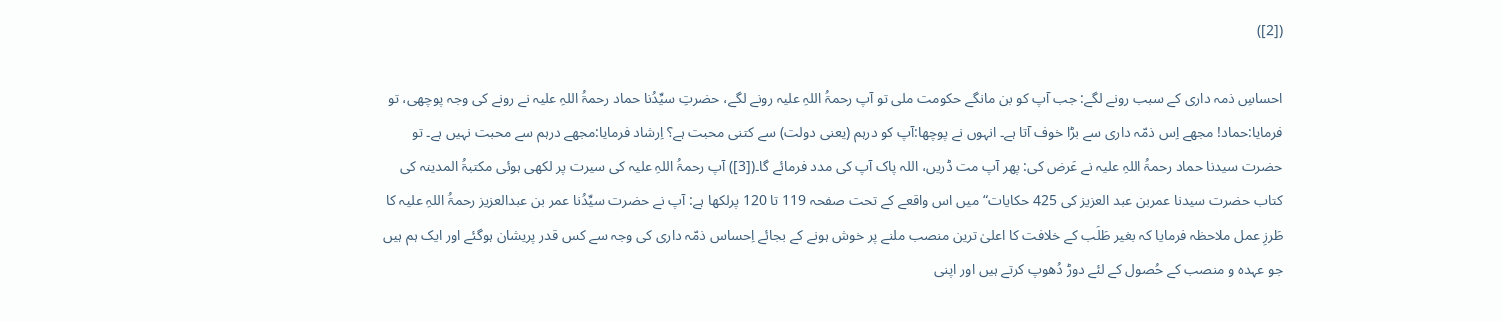([2])

احساسِ ذمہ داری کے سبب رونے لگے: جب آپ کو بن مانگے حکومت ملی تو آپ رحمۃُ اللہِ علیہ رونے لگے، حضرتِ سیِّدُنا حماد رحمۃُ اللہِ علیہ نے رونے کی وجہ پوچھی، تو فرمایا:حماد! مجھے اِس ذمّہ داری سے بڑا خوف آتا ہے۔ انہوں نے پوچھا:آپ کو درہم (یعنی دولت) سے کتنی محبت ہے؟ اِرشاد فرمایا:مجھے درہم سے محبت نہیں ہے۔ تو حضرت سیدنا حماد رحمۃُ اللہِ علیہ نے عَرض کی: پھر آپ مت ڈریں، اللہ پاک آپ کی مدد فرمائے گا۔([3]) آپ رحمۃُ اللہِ علیہ کی سیرت پر لکھی ہوئی مکتبۃُ المدینہ کی کتاب حضرت سیدنا عمربن عبد العزیز کی 425 حکایات“ میں اس واقعے کے تحت صفحہ 119 تا 120 پرلکھا ہے: آپ نے حضرت سیِّدُنا عمر بن عبدالعزیز رحمۃُ اللہِ علیہ کا طَرزِ عمل ملاحظہ فرمایا کہ بغیر طَلَب کے خلافت کا اعلیٰ ترین منصب ملنے پر خوش ہونے کے بجائے اِحساس ذمّہ داری کی وجہ سے کس قدر پریشان ہوگئے اور ایک ہم ہیں جو عہدہ و منصب کے حُصول کے لئے دوڑ دُھوپ کرتے ہیں اور اپنی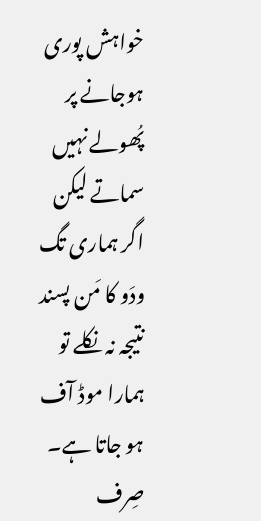خواہش پوری ہوجانے پر پُھولے نہیں سماتے لیکن اگر ہماری تگ ودَو کا مَن پسند نتیجہ نہ نکلے تو ہمارا موڈ آف ہو جاتا ہے۔ صِرف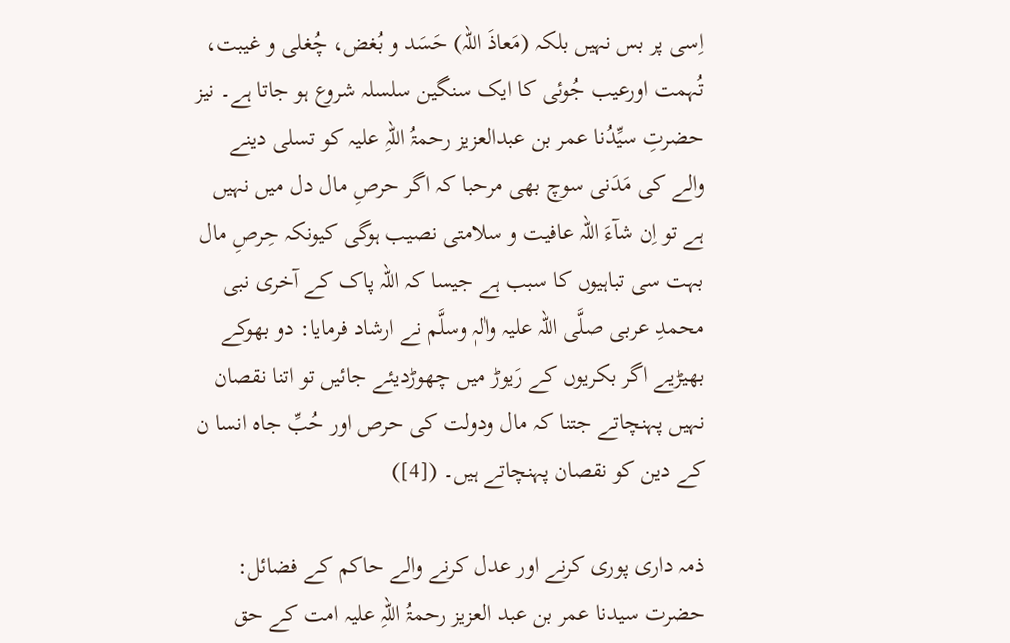اِسی پر بس نہیں بلکہ (مَعاذَ اللہ) حَسَد و بُغض، چُغلی و غیبت، تُہمت اورعیب جُوئی کا ایک سنگین سلسلہ شروع ہو جاتا ہے۔ نیز حضرتِ سیِّدُنا عمر بن عبدالعزیز رحمۃُ اللہِ علیہ کو تسلی دینے والے کی مَدَنی سوچ بھی مرحبا کہ اگر حرصِ مال دل میں نہیں ہے تو اِن شآءَ اللہ عافیت و سلامتی نصیب ہوگی کیونکہ حِرصِ مال بہت سی تباہیوں کا سبب ہے جیسا کہ اللہ پاک کے آخری نبی محمدِ عربی صلَّی اللہ علیہ واٰلہٖ وسلَّم نے ارشاد فرمایا: دو بھوکے بھیڑیے اگر بکریوں کے رَیوڑ میں چھوڑدیئے جائیں تو اتنا نقصان نہیں پہنچاتے جتنا کہ مال ودولت کی حرص اور حُبِّ جاہ انسا ن کے دین کو نقصان پہنچاتے ہیں۔ ([4])

ذمہ داری پوری کرنے اور عدل کرنے والے حاکم کے فضائل: حضرت سیدنا عمر بن عبد العزیز رحمۃُ اللہِ علیہ امت کے حق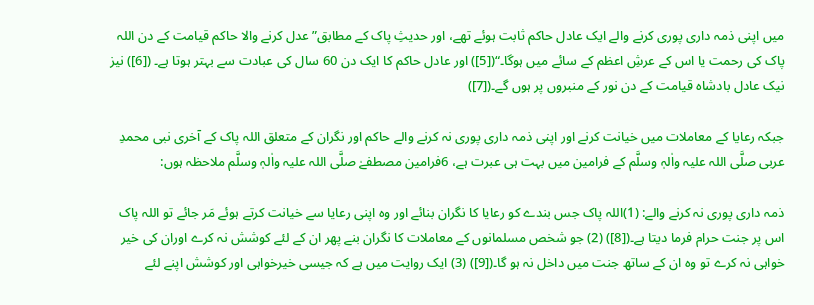میں اپنی ذمہ داری پوری کرنے والے ایک عادل حاکم ثابت ہوئے تھے، اور حدیثِ پاک کے مطابق” عدل کرنے والا حاکم قیامت کے دن اللہ پاک کی رحمت یا اس کے عرشِ اعظم کے سائے میں ہوگا۔“([5]) اور عادل حاکم کا ایک دن 60 سال کی عبادت سے بہتر ہوتا ہے۔ ([6]) نیز نیک عادل بادشاہ قیامت کے دن نور کے منبروں پر ہوں گے۔([7])

جبکہ رعایا کے معاملات میں خیانت کرنے اور اپنی ذمہ داری پوری نہ کرنے والے حاکم اور نگران کے متعلق اللہ پاک کے آخری نبی محمدِ عربی صلَّی اللہ علیہ واٰلہٖ وسلَّم کے فرامین میں بہت ہی عبرت ہے، 6فرامین مصطفےٰ صلَّی اللہ علیہ واٰلہٖ وسلَّم ملاحظہ ہوں:

ذمہ داری پوری نہ کرنے والے: (1)اللہ پاک جس بندے کو رعایا کا نگران بنائے اور وہ اپنی رعایا سے خیانت کرتے ہوئے مَر جائے تو اللہ پاک اس پر جنت حرام فرما دیتا ہے۔([8]) (2) جو شخص مسلمانوں کے معاملات کا نگران بنے پھر ان کے لئے کوشش نہ کرے اوران کی خیر خواہی نہ کرے تو وہ ان کے ساتھ جنت میں داخل نہ ہو گا۔([9]) (3) ایک روایت میں ہے کہ جیسی خیرخواہی اور کوشش اپنے لئے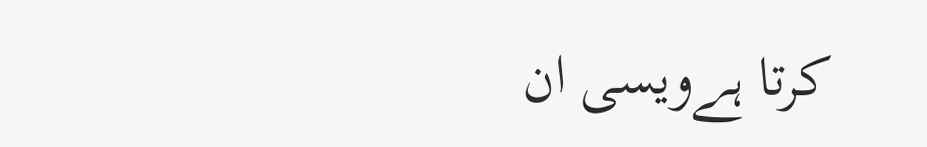کرتا ہےویسی ان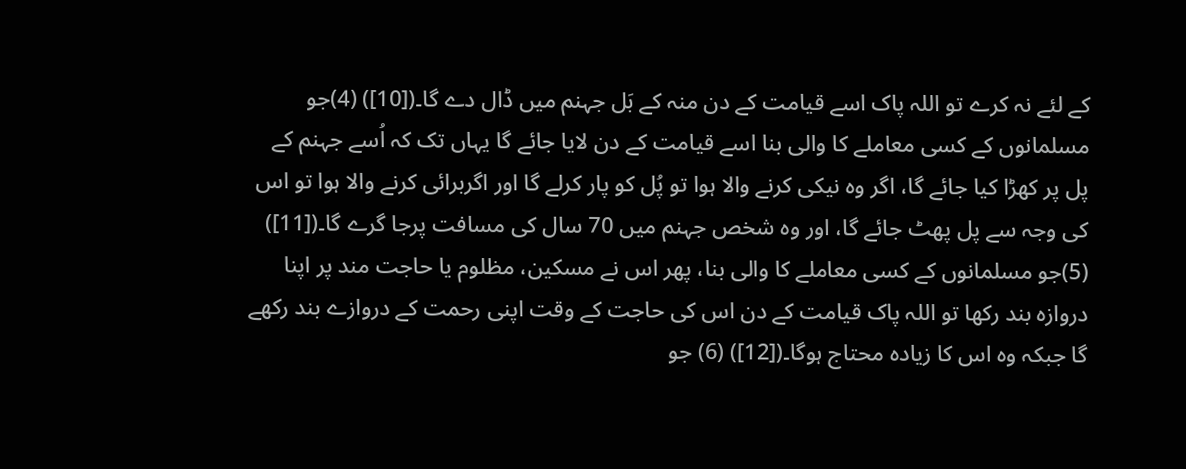کے لئے نہ کرے تو اللہ پاک اسے قیامت کے دن منہ کے بَل جہنم میں ڈال دے گا۔([10]) (4)جو مسلمانوں کے کسی معاملے کا والی بنا اسے قیامت کے دن لایا جائے گا یہاں تک کہ اُسے جہنم کے پل پر کھڑا کیا جائے گا، اگر وہ نیکی کرنے والا ہوا تو پُل کو پار کرلے گا اور اگربرائی کرنے والا ہوا تو اس کی وجہ سے پل پھٹ جائے گا، اور وہ شخص جہنم میں 70 سال کی مسافت پرجا گرے گا۔([11]) (5)جو مسلمانوں کے کسی معاملے کا والی بنا، پھر اس نے مسکین، مظلوم یا حاجت مند پر اپنا دروازہ بند رکھا تو اللہ پاک قیامت کے دن اس کی حاجت کے وقت اپنی رحمت کے دروازے بند رکھے گا جبکہ وہ اس کا زیادہ محتاج ہوگا۔([12]) (6) جو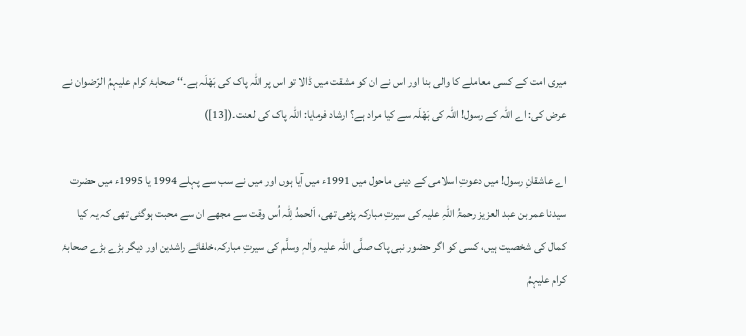میری امت کے کسی معاملے کا والی بنا اور اس نے ان کو مشقت میں ڈالا تو اس پر اللہ پاک کی بَھْلَہ ہے۔‘‘ صحابۂ کرام علیہمُ الرّضوان نے عرض کی: اے اللہ کے رسول! اللہ کی بَھْلَہ سے کیا مراد ہے؟ ارشاد فرمایا: اللہ پاک کی لعنت۔([13])

اے عاشقانِ رسول! میں دعوتِ اسلامی کے دینی ماحول میں 1991ء میں آیا ہوں اور میں نے سب سے پہلے 1994 یا 1995ء میں حضرت سیدنا عمر بن عبد العزیز رحمۃُ اللہِ علیہ کی سیرتِ مبارکہ پڑھی تھی، اَلحمدُ لِلّٰہ اُس وقت سے مجھے ان سے محبت ہوگئی تھی کہ یہ کیا کمال کی شخصیت ہیں، کسی کو اگر حضور نبی پاک صلَّی اللہ علیہ واٰلہٖ وسلَّم کی سیرتِ مبارکہ،خلفائے راشدین اور دیگر بڑے بڑے صحابۂ کرام علیہمُ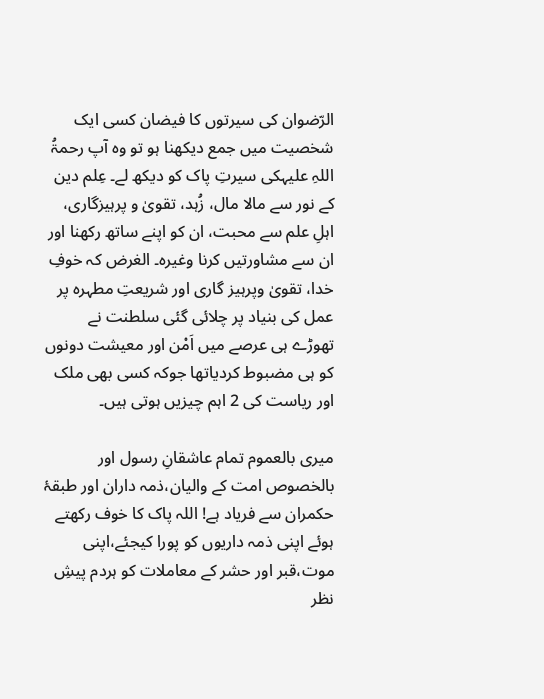الرّضوان کی سیرتوں کا فیضان کسی ایک شخصیت میں جمع دیکھنا ہو تو وہ آپ رحمۃُ اللہِ علیہکی سیرتِ پاک کو دیکھ لے۔ عِلم دین کے نور سے مالا مال، زُہد، تقویٰ و پرہیزگاری، اہلِ علم سے محبت، ان کو اپنے ساتھ رکھنا اور ان سے مشاورتیں کرنا وغیرہ۔ الغرض کہ خوفِ خدا، تقویٰ وپرہیز گاری اور شریعتِ مطہرہ پر عمل کی بنیاد پر چلائی گئی سلطنت نے تھوڑے ہی عرصے میں اَمْن اور معیشت دونوں کو ہی مضبوط کردیاتھا جوکہ کسی بھی ملک اور ریاست کی 2 اہم چیزیں ہوتی ہیں۔

میری بالعموم تمام عاشقانِ رسول اور بالخصوص امت کے والیان،ذمہ داران اور طبقۂ حکمران سے فریاد ہے! اللہ پاک کا خوف رکھتے ہوئے اپنی ذمہ داریوں کو پورا کیجئے،اپنی موت،قبر اور حشر کے معاملات کو ہردم پیشِ نظر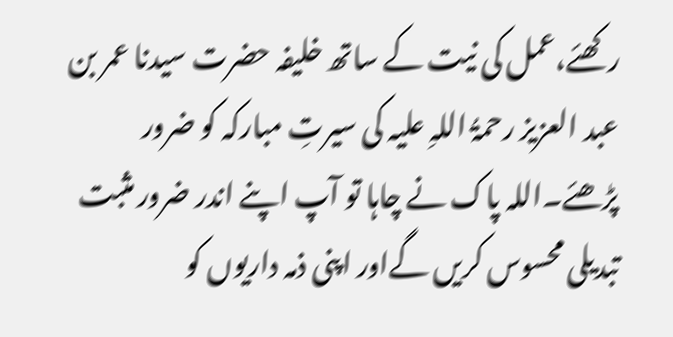رکھئے،عمل کی نیت کے ساتھ خلیفہ حضرت سیدنا عمر بن عبد العزیز رحمۃُ اللہِ علیہ کی سیرتِ مبارکہ کو ضرور پڑھئے۔اللہ پاک نے چاہا تو آپ اپنے اندر ضرور مثبت تبدیلی محسوس کریں گےاور اپنی ذمہ داریوں کو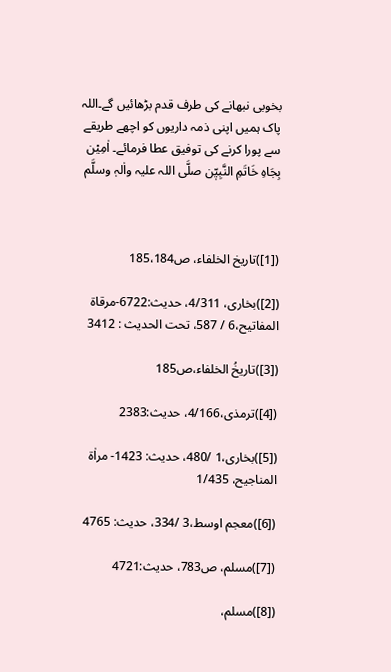بخوبی نبھانے کی طرف قدم بڑھائیں گے۔اللہ پاک ہمیں اپنی ذمہ داریوں کو اچھے طریقے سے پورا کرنے کی توفیق عطا فرمائے۔ اٰمِیْن بِجَاہِ خَاتَمِ النَّبِیّٖن صلَّی اللہ علیہ واٰلہٖ وسلَّم



([1])تاریخ الخلفاء، ص185،184

([2])بخاری، 4/311، حدیث:6722-مرقاۃ المفاتیح،6 / 587، تحت الحدیث : 3412

([3])تاریخُ الخلفاء،ص185

([4])ترمذی،4/166، حدیث:2383

([5])بخاری،1 /480، حدیث: 1423- مراٰۃ المناجیح، 1/435

([6])معجم اوسط،3 /334، حدیث: 4765

([7])مسلم، ص783، حدیث:4721

([8])مسلم،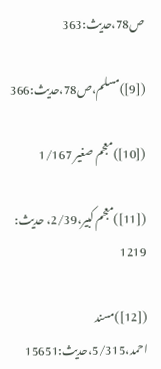ص78،حدیث:363

([9])مسلم،ص78،حدیث:366

([10])معجم صغیر 1/167

([11])معجم کبیر،2/39، حدیث: 1219

([12])مسند احمد،5/315،حدیث:15651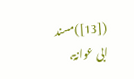([13])مسند ابی عوانۃ،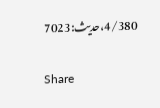4/380،حدیث:7023


Share